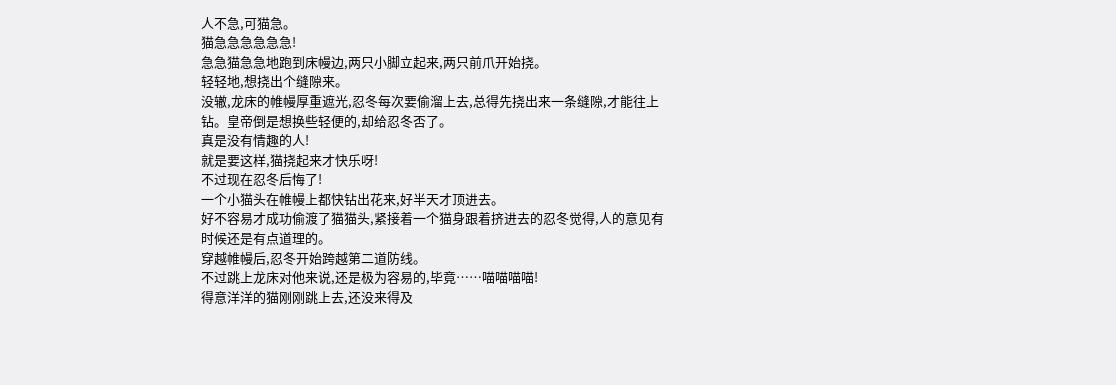人不急,可猫急。
猫急急急急急急!
急急猫急急地跑到床幔边,两只小脚立起来,两只前爪开始挠。
轻轻地,想挠出个缝隙来。
没辙,龙床的帷幔厚重遮光,忍冬每次要偷溜上去,总得先挠出来一条缝隙,才能往上钻。皇帝倒是想换些轻便的,却给忍冬否了。
真是没有情趣的人!
就是要这样,猫挠起来才快乐呀!
不过现在忍冬后悔了!
一个小猫头在帷幔上都快钻出花来,好半天才顶进去。
好不容易才成功偷渡了猫猫头,紧接着一个猫身跟着挤进去的忍冬觉得,人的意见有时候还是有点道理的。
穿越帷幔后,忍冬开始跨越第二道防线。
不过跳上龙床对他来说,还是极为容易的,毕竟……喵喵喵喵!
得意洋洋的猫刚刚跳上去,还没来得及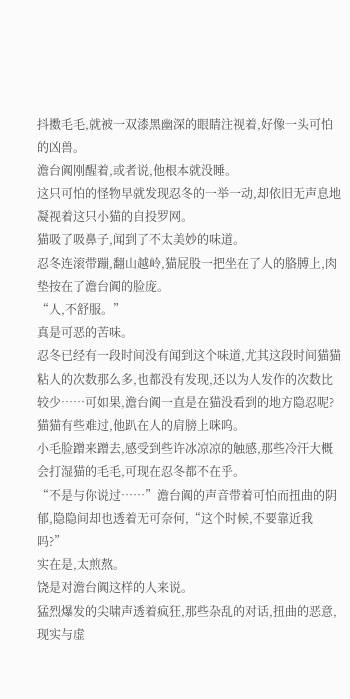抖擞毛毛,就被一双漆黑幽深的眼睛注视着,好像一头可怕的凶兽。
澹台阗刚醒着,或者说,他根本就没睡。
这只可怕的怪物早就发现忍冬的一举一动,却依旧无声息地凝视着这只小猫的自投罗网。
猫吸了吸鼻子,闻到了不太美妙的味道。
忍冬连滚带蹦,翻山越岭,猫屁股一把坐在了人的胳膊上,肉垫按在了澹台阗的脸庞。
“人,不舒服。”
真是可恶的苦味。
忍冬已经有一段时间没有闻到这个味道,尤其这段时间猫猫粘人的次数那么多,也都没有发现,还以为人发作的次数比较少……可如果,澹台阗一直是在猫没看到的地方隐忍呢?
猫猫有些难过,他趴在人的肩膀上咪呜。
小毛脸蹭来蹭去,感受到些许冰凉凉的触感,那些冷汗大概会打湿猫的毛毛,可现在忍冬都不在乎。
“不是与你说过……”澹台阗的声音带着可怕而扭曲的阴郁,隐隐间却也透着无可奈何,“这个时候,不要靠近我吗?”
实在是,太煎熬。
饶是对澹台阗这样的人来说。
猛烈爆发的尖啸声透着疯狂,那些杂乱的对话,扭曲的恶意,现实与虚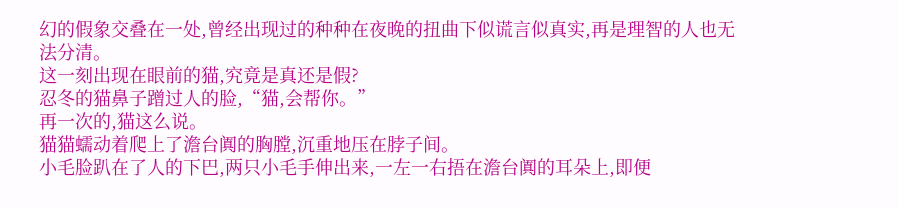幻的假象交叠在一处,曾经出现过的种种在夜晚的扭曲下似谎言似真实,再是理智的人也无法分清。
这一刻出现在眼前的猫,究竟是真还是假?
忍冬的猫鼻子蹭过人的脸,“猫,会帮你。”
再一次的,猫这么说。
猫猫蠕动着爬上了澹台阗的胸膛,沉重地压在脖子间。
小毛脸趴在了人的下巴,两只小毛手伸出来,一左一右捂在澹台阗的耳朵上,即便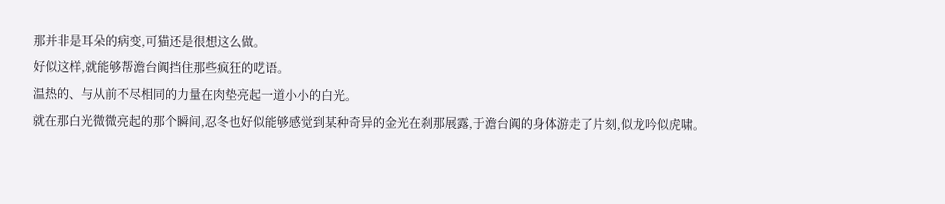那并非是耳朵的病变,可猫还是很想这么做。
好似这样,就能够帮澹台阗挡住那些疯狂的呓语。
温热的、与从前不尽相同的力量在肉垫亮起一道小小的白光。
就在那白光微微亮起的那个瞬间,忍冬也好似能够感觉到某种奇异的金光在刹那展露,于澹台阗的身体游走了片刻,似龙吟似虎啸。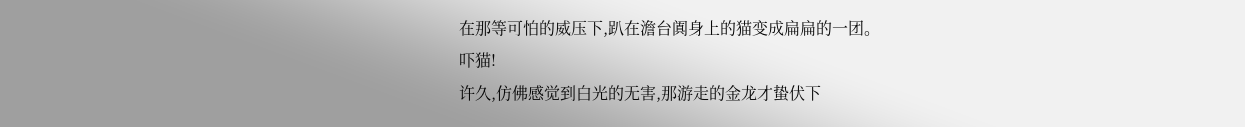在那等可怕的威压下,趴在澹台阗身上的猫变成扁扁的一团。
吓猫!
许久,仿佛感觉到白光的无害,那游走的金龙才蛰伏下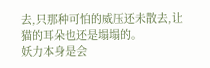去,只那种可怕的威压还未散去,让猫的耳朵也还是塌塌的。
妖力本身是会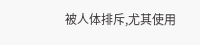被人体排斥,尤其使用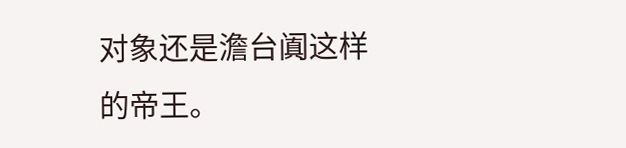对象还是澹台阗这样的帝王。